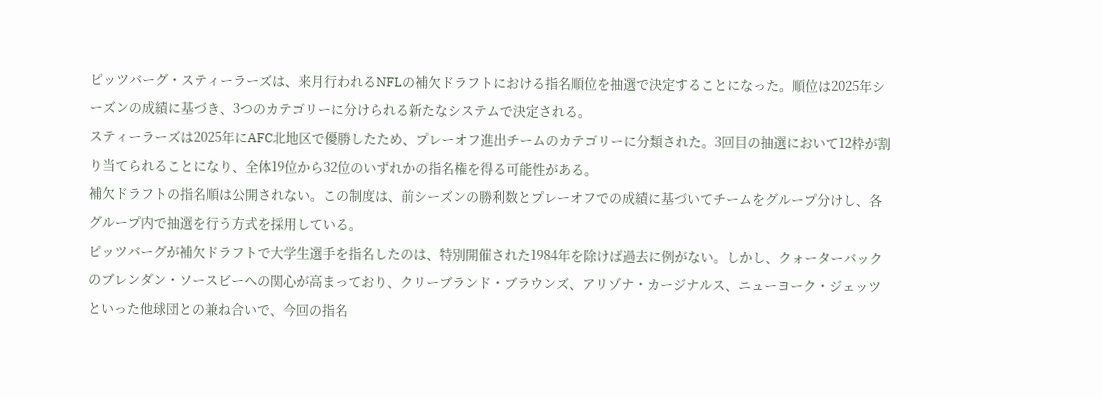ピッツバーグ・スティーラーズは、来月行われるNFLの補欠ドラフトにおける指名順位を抽選で決定することになった。順位は2025年シーズンの成績に基づき、3つのカテゴリーに分けられる新たなシステムで決定される。
スティーラーズは2025年にAFC北地区で優勝したため、プレーオフ進出チームのカテゴリーに分類された。3回目の抽選において12枠が割り当てられることになり、全体19位から32位のいずれかの指名権を得る可能性がある。
補欠ドラフトの指名順は公開されない。この制度は、前シーズンの勝利数とプレーオフでの成績に基づいてチームをグループ分けし、各グループ内で抽選を行う方式を採用している。
ピッツバーグが補欠ドラフトで大学生選手を指名したのは、特別開催された1984年を除けば過去に例がない。しかし、クォーターバックのブレンダン・ソースビーへの関心が高まっており、クリーブランド・ブラウンズ、アリゾナ・カージナルス、ニューヨーク・ジェッツといった他球団との兼ね合いで、今回の指名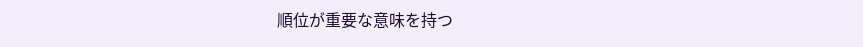順位が重要な意味を持つ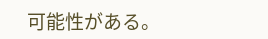可能性がある。